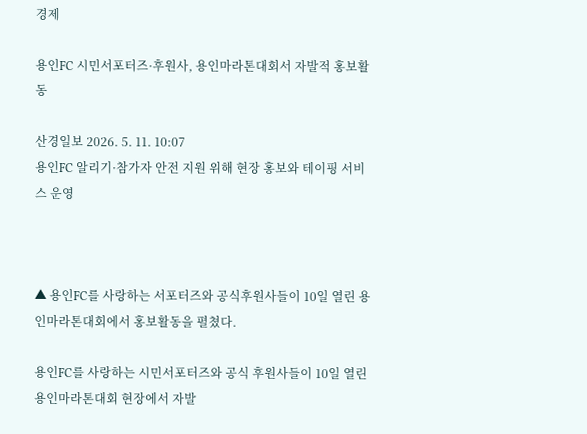경제

용인FC 시민서포터즈·후원사, 용인마라톤대회서 자발적 홍보활동

산경일보 2026. 5. 11. 10:07
용인FC 알리기·참가자 안전 지원 위해 현장 홍보와 테이핑 서비스 운영



▲ 용인FC를 사랑하는 서포터즈와 공식후원사들이 10일 열린 용인마라톤대회에서 홍보활동을 펼쳤다.

용인FC를 사랑하는 시민서포터즈와 공식 후원사들이 10일 열린 용인마라톤대회 현장에서 자발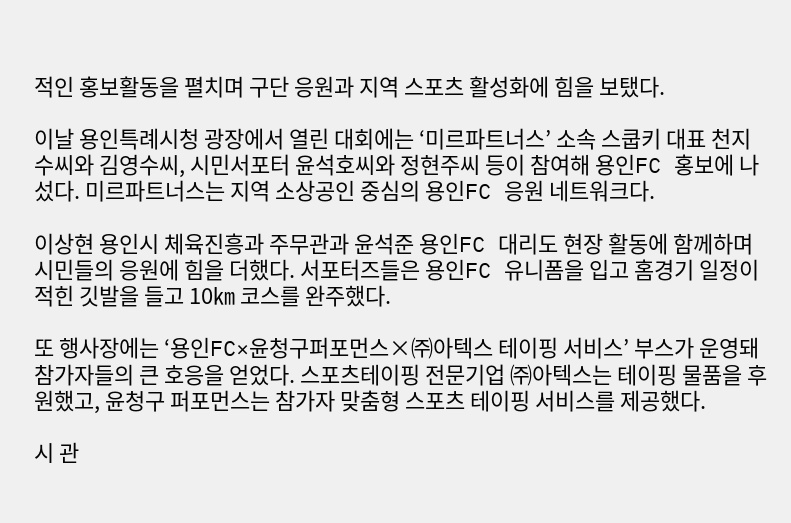적인 홍보활동을 펼치며 구단 응원과 지역 스포츠 활성화에 힘을 보탰다.

이날 용인특례시청 광장에서 열린 대회에는 ‘미르파트너스’ 소속 스쿱키 대표 천지수씨와 김영수씨, 시민서포터 윤석호씨와 정현주씨 등이 참여해 용인FC 홍보에 나섰다. 미르파트너스는 지역 소상공인 중심의 용인FC 응원 네트워크다.

이상현 용인시 체육진흥과 주무관과 윤석준 용인FC 대리도 현장 활동에 함께하며 시민들의 응원에 힘을 더했다. 서포터즈들은 용인FC 유니폼을 입고 홈경기 일정이 적힌 깃발을 들고 10㎞ 코스를 완주했다.

또 행사장에는 ‘용인FC×윤청구퍼포먼스×㈜아텍스 테이핑 서비스’ 부스가 운영돼 참가자들의 큰 호응을 얻었다. 스포츠테이핑 전문기업 ㈜아텍스는 테이핑 물품을 후원했고, 윤청구 퍼포먼스는 참가자 맞춤형 스포츠 테이핑 서비스를 제공했다.

시 관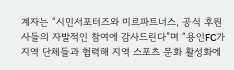계자는 “시민서포터즈와 미르파트너스, 공식 후원사들의 자발적인 참여에 감사드린다”며 “용인FC가 지역 단체들과 협력해 지역 스포츠 문화 활성화에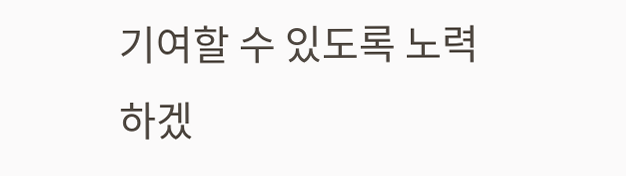기여할 수 있도록 노력하겠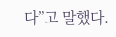다”고 말했다.